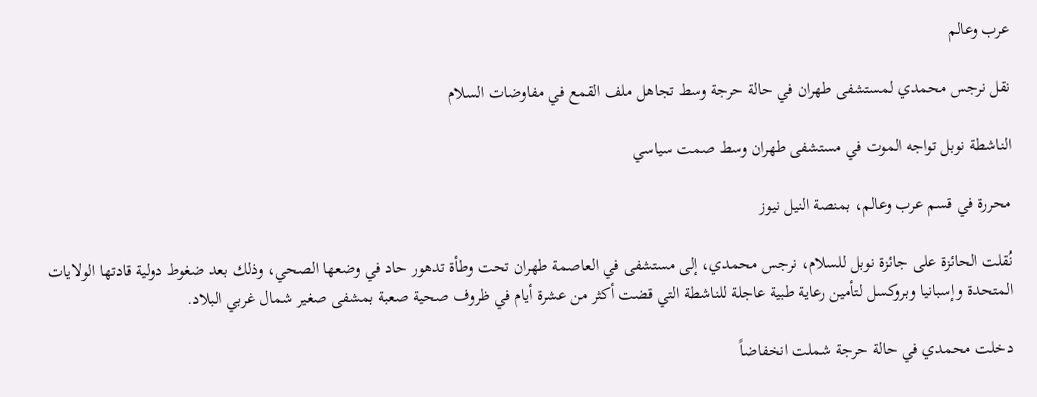عرب وعالم

نقل نرجس محمدي لمستشفى طهران في حالة حرجة وسط تجاهل ملف القمع في مفاوضات السلام

الناشطة نوبل تواجه الموت في مستشفى طهران وسط صمت سياسي

محررة في قسم عرب وعالم، بمنصة النيل نيوز

نُقلت الحائزة على جائزة نوبل للسلام، نرجس محمدي، إلى مستشفى في العاصمة طهران تحت وطأة تدهور حاد في وضعها الصحي، وذلك بعد ضغوط دولية قادتها الولايات المتحدة وإسبانيا وبروكسل لتأمين رعاية طبية عاجلة للناشطة التي قضت أكثر من عشرة أيام في ظروف صحية صعبة بمشفى صغير شمال غربي البلاد.

دخلت محمدي في حالة حرجة شملت انخفاضاً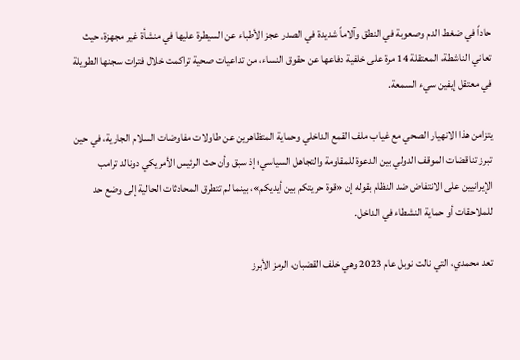حاداً في ضغط الدم وصعوبة في النطق وآلاماً شديدة في الصدر عجز الأطباء عن السيطرة عليها في منشأة غير مجهزة، حيث تعاني الناشطة، المعتقلة 14 مرة على خلفية دفاعها عن حقوق النساء، من تداعيات صحية تراكمت خلال فترات سجنها الطويلة في معتقل إيفين سيء السمعة.

يتزامن هذا الانهيار الصحي مع غياب ملف القمع الداخلي وحماية المتظاهرين عن طاولات مفاوضات السلام الجارية، في حين تبرز تناقضات الموقف الدولي بين الدعوة للمقاومة والتجاهل السياسي؛ إذ سبق وأن حث الرئيس الأمريكي دونالد ترامب الإيرانيين على الانتفاض ضد النظام بقوله إن «قوة حريتكم بين أيديكم»، بينما لم تتطرق المحادثات الحالية إلى وضع حد للملاحقات أو حماية النشطاء في الداخل.

تعد محمدي، التي نالت نوبل عام 2023 وهي خلف القضبان، الرمز الأبرز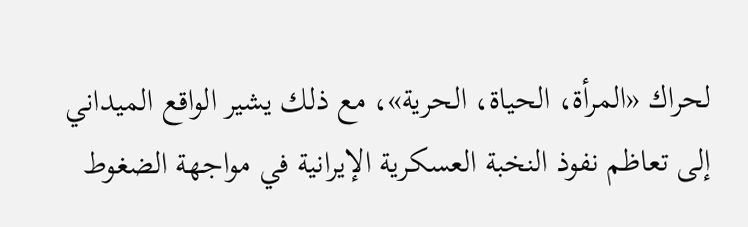لحراك «المرأة، الحياة، الحرية»، مع ذلك يشير الواقع الميداني إلى تعاظم نفوذ النخبة العسكرية الإيرانية في مواجهة الضغوط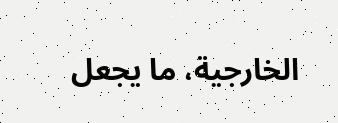الخارجية، ما يجعل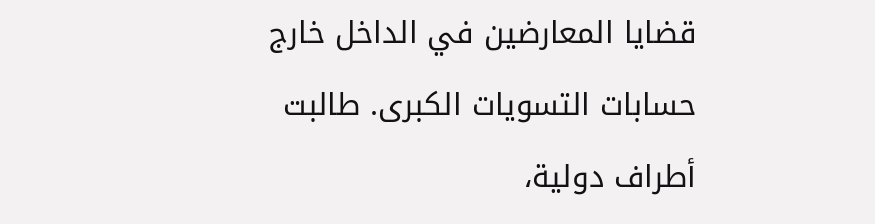قضايا المعارضين في الداخل خارج حسابات التسويات الكبرى. طالبت أطراف دولية،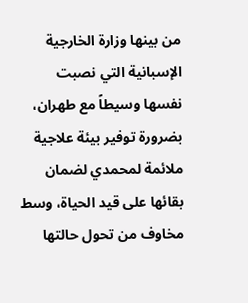من بينها وزارة الخارجية الإسبانية التي نصبت نفسها وسيطاً مع طهران، بضرورة توفير بيئة علاجية ملائمة لمحمدي لضمان بقائها على قيد الحياة، وسط مخاوف من تحول حالتها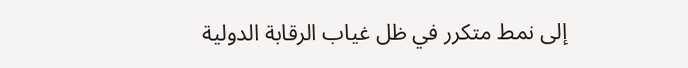إلى نمط متكرر في ظل غياب الرقابة الدولية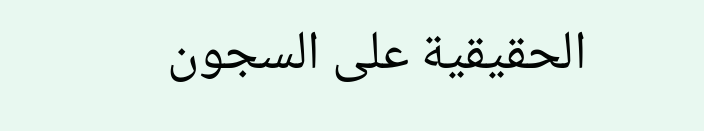الحقيقية على السجون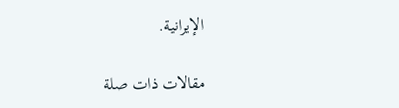الإيرانية.

مقالات ذات صلة